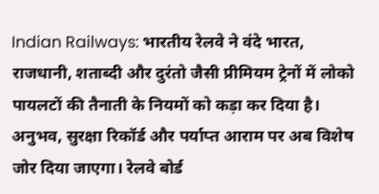Indian Railways: भारतीय रेलवे ने वंदे भारत, राजधानी, शताब्दी और दुरंतो जैसी प्रीमियम ट्रेनों में लोको पायलटों की तैनाती के नियमों को कड़ा कर दिया है। अनुभव, सुरक्षा रिकॉर्ड और पर्याप्त आराम पर अब विशेष जोर दिया जाएगा। रेलवे बोर्ड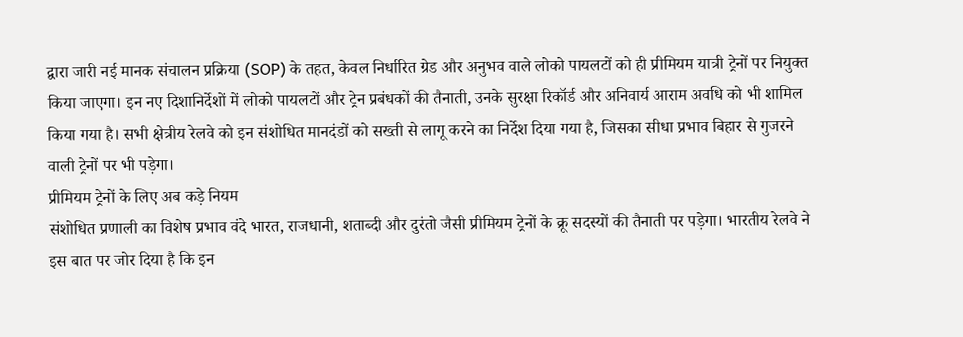द्वारा जारी नई मानक संचालन प्रक्रिया (SOP) के तहत, केवल निर्धारित ग्रेड और अनुभव वाले लोको पायलटों को ही प्रीमियम यात्री ट्रेनों पर नियुक्त किया जाएगा। इन नए दिशानिर्देशों में लोको पायलटों और ट्रेन प्रबंधकों की तैनाती, उनके सुरक्षा रिकॉर्ड और अनिवार्य आराम अवधि को भी शामिल किया गया है। सभी क्षेत्रीय रेलवे को इन संशोधित मानदंडों को सख्ती से लागू करने का निर्देश दिया गया है, जिसका सीधा प्रभाव बिहार से गुजरने वाली ट्रेनों पर भी पड़ेगा।
प्रीमियम ट्रेनों के लिए अब कड़े नियम
संशोधित प्रणाली का विशेष प्रभाव वंदे भारत, राजधानी, शताब्दी और दुरंतो जैसी प्रीमियम ट्रेनों के क्रू सदस्यों की तैनाती पर पड़ेगा। भारतीय रेलवे ने इस बात पर जोर दिया है कि इन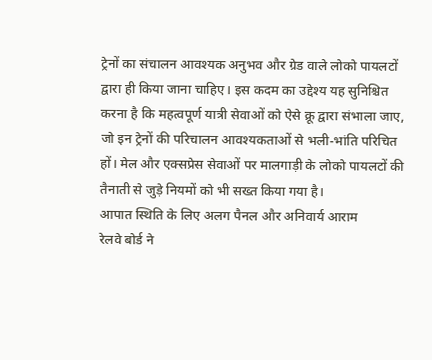ट्रेनों का संचालन आवश्यक अनुभव और ग्रेड वाले लोको पायलटों द्वारा ही किया जाना चाहिए। इस कदम का उद्देश्य यह सुनिश्चित करना है कि महत्वपूर्ण यात्री सेवाओं को ऐसे क्रू द्वारा संभाला जाए, जो इन ट्रेनों की परिचालन आवश्यकताओं से भली-भांति परिचित हों। मेल और एक्सप्रेस सेवाओं पर मालगाड़ी के लोको पायलटों की तैनाती से जुड़े नियमों को भी सख्त किया गया है।
आपात स्थिति के लिए अलग पैनल और अनिवार्य आराम
रेलवे बोर्ड ने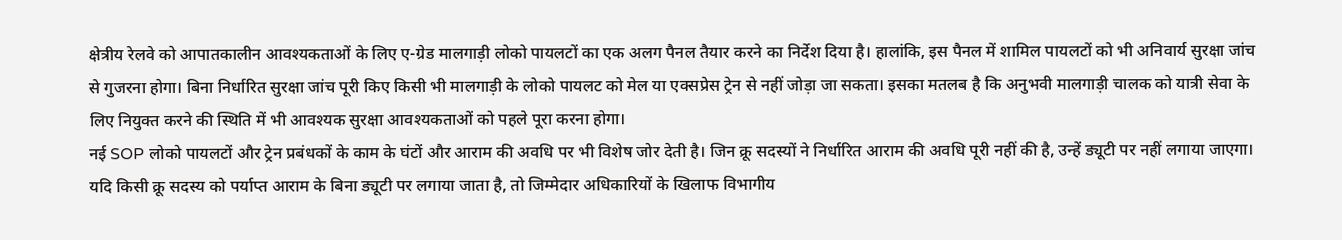क्षेत्रीय रेलवे को आपातकालीन आवश्यकताओं के लिए ए-ग्रेड मालगाड़ी लोको पायलटों का एक अलग पैनल तैयार करने का निर्देश दिया है। हालांकि, इस पैनल में शामिल पायलटों को भी अनिवार्य सुरक्षा जांच से गुजरना होगा। बिना निर्धारित सुरक्षा जांच पूरी किए किसी भी मालगाड़ी के लोको पायलट को मेल या एक्सप्रेस ट्रेन से नहीं जोड़ा जा सकता। इसका मतलब है कि अनुभवी मालगाड़ी चालक को यात्री सेवा के लिए नियुक्त करने की स्थिति में भी आवश्यक सुरक्षा आवश्यकताओं को पहले पूरा करना होगा।
नई SOP लोको पायलटों और ट्रेन प्रबंधकों के काम के घंटों और आराम की अवधि पर भी विशेष जोर देती है। जिन क्रू सदस्यों ने निर्धारित आराम की अवधि पूरी नहीं की है, उन्हें ड्यूटी पर नहीं लगाया जाएगा। यदि किसी क्रू सदस्य को पर्याप्त आराम के बिना ड्यूटी पर लगाया जाता है, तो जिम्मेदार अधिकारियों के खिलाफ विभागीय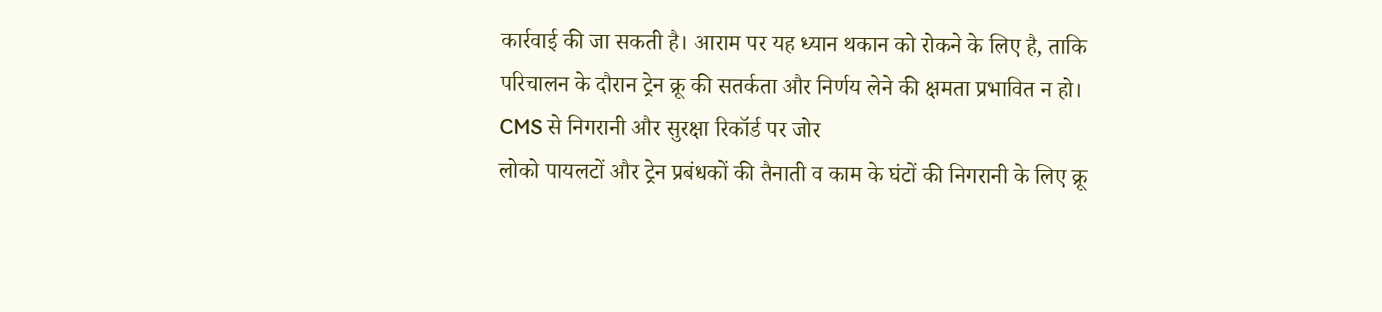कार्रवाई की जा सकती है। आराम पर यह ध्यान थकान को रोकने के लिए है, ताकि परिचालन के दौरान ट्रेन क्रू की सतर्कता और निर्णय लेने की क्षमता प्रभावित न हो।
CMS से निगरानी और सुरक्षा रिकॉर्ड पर जोर
लोको पायलटों और ट्रेन प्रबंधकों की तैनाती व काम के घंटों की निगरानी के लिए क्रू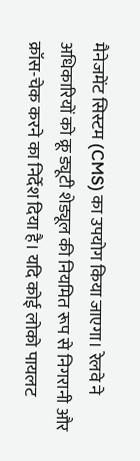मैनेजमेंट सिस्टम (CMS) का उपयोग किया जाएगा। रेलवे ने अधिकारियों को क्रू ड्यूटी शेड्यूल की नियमित रूप से निगरानी और क्रॉस-चेक करने का निर्देश दिया है। यदि कोई लोको पायलट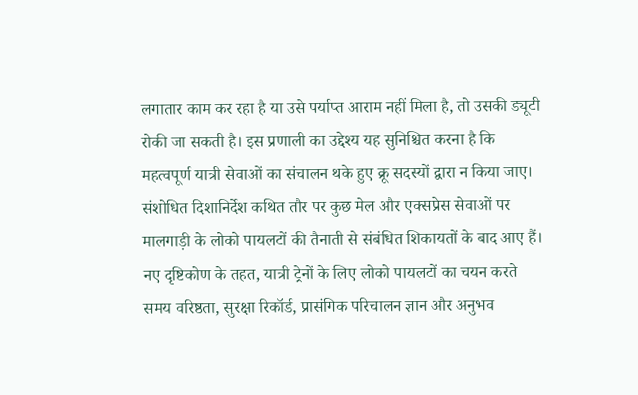लगातार काम कर रहा है या उसे पर्याप्त आराम नहीं मिला है, तो उसकी ड्यूटी रोकी जा सकती है। इस प्रणाली का उद्देश्य यह सुनिश्चित करना है कि महत्वपूर्ण यात्री सेवाओं का संचालन थके हुए क्रू सदस्यों द्वारा न किया जाए।
संशोधित दिशानिर्देश कथित तौर पर कुछ मेल और एक्सप्रेस सेवाओं पर मालगाड़ी के लोको पायलटों की तैनाती से संबंधित शिकायतों के बाद आए हैं। नए दृष्टिकोण के तहत, यात्री ट्रेनों के लिए लोको पायलटों का चयन करते समय वरिष्ठता, सुरक्षा रिकॉर्ड, प्रासंगिक परिचालन ज्ञान और अनुभव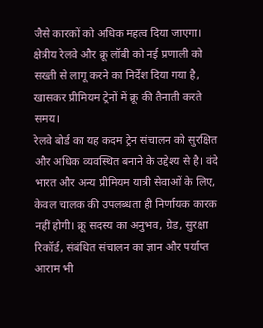जैसे कारकों को अधिक महत्व दिया जाएगा। क्षेत्रीय रेलवे और क्रू लॉबी को नई प्रणाली को सख्ती से लागू करने का निर्देश दिया गया है, खासकर प्रीमियम ट्रेनों में क्रू की तैनाती करते समय।
रेलवे बोर्ड का यह कदम ट्रेन संचालन को सुरक्षित और अधिक व्यवस्थित बनाने के उद्देश्य से है। वंदे भारत और अन्य प्रीमियम यात्री सेवाओं के लिए, केवल चालक की उपलब्धता ही निर्णायक कारक नहीं होगी। क्रू सदस्य का अनुभव, ग्रेड, सुरक्षा रिकॉर्ड, संबंधित संचालन का ज्ञान और पर्याप्त आराम भी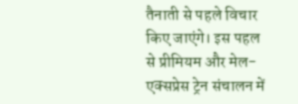तैनाती से पहले विचार किए जाएंगे। इस पहल से प्रीमियम और मेल-एक्सप्रेस ट्रेन संचालन में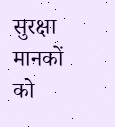सुरक्षा मानकों को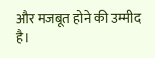और मजबूत होने की उम्मीद है।